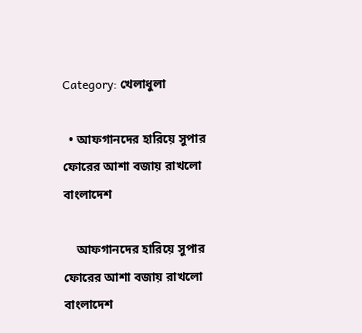Category: খেলাধুলা

  • আফগানদের হারিয়ে সুপার ফোরের আশা বজায় রাখলো বাংলাদেশ

    আফগানদের হারিয়ে সুপার ফোরের আশা বজায় রাখলো বাংলাদেশ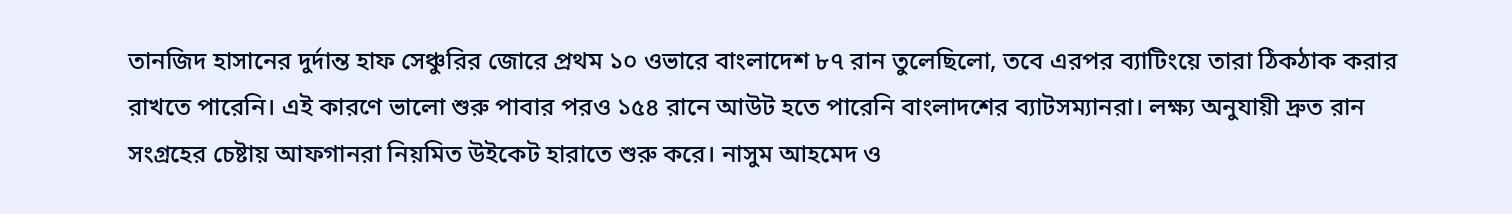তানজিদ হাসানের দুর্দান্ত হাফ সেঞ্চুরির জোরে প্রথম ১০ ওভারে বাংলাদেশ ৮৭ রান তুলেছিলো, তবে এরপর ব্যাটিংয়ে তারা ঠিকঠাক করার রাখতে পারেনি। এই কারণে ভালো শুরু পাবার পরও ১৫৪ রানে আউট হতে পারেনি বাংলাদশের ব্যাটসম্যানরা। লক্ষ্য অনুযায়ী দ্রুত রান সংগ্রহের চেষ্টায় আফগানরা নিয়মিত উইকেট হারাতে শুরু করে। নাসুম আহমেদ ও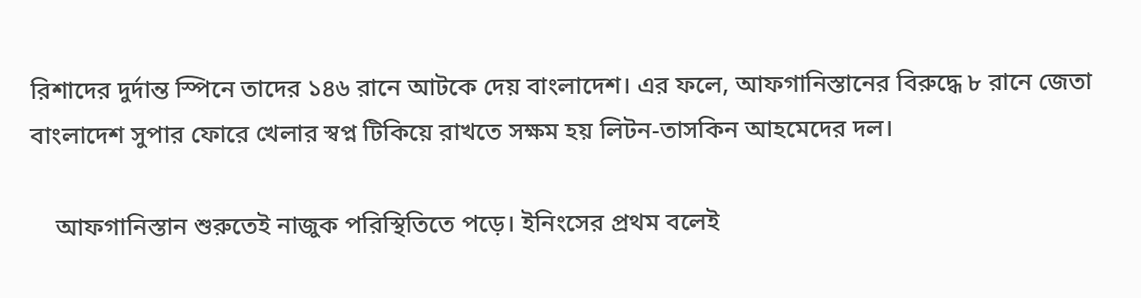রিশাদের দুর্দান্ত স্পিনে তাদের ১৪৬ রানে আটকে দেয় বাংলাদেশ। এর ফলে, আফগানিস্তানের বিরুদ্ধে ৮ রানে জেতা বাংলাদেশ সুপার ফোরে খেলার স্বপ্ন টিকিয়ে রাখতে সক্ষম হয় লিটন-তাসকিন আহমেদের দল।

    আফগানিস্তান শুরুতেই নাজুক পরিস্থিতিতে পড়ে। ইনিংসের প্রথম বলেই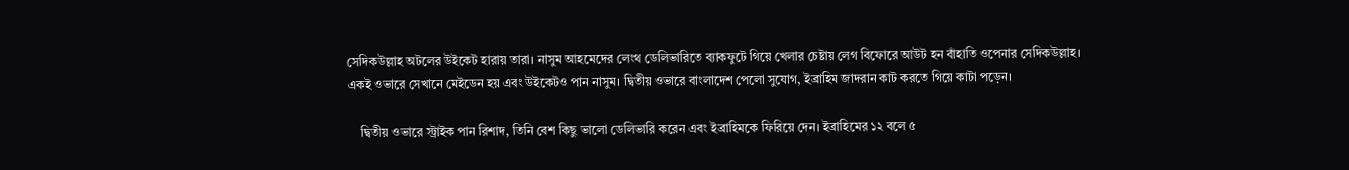সেদিকউল্লাহ অটলের উইকেট হারায় তারা। নাসুম আহমেদের লেংথ ডেলিভারিতে ব্যাকফুটে গিয়ে খেলার চেষ্টায় লেগ বিফোরে আউট হন বাঁহাতি ওপেনার সেদিকউল্লাহ। একই ওভারে সেখানে মেইডেন হয় এবং উইকেটও পান নাসুম। দ্বিতীয় ওভারে বাংলাদেশ পেলো সুযোগ, ইব্রাহিম জাদরান কাট করতে গিয়ে কাটা পড়েন।

    দ্বিতীয় ওভারে স্ট্রাইক পান রিশাদ, তিনি বেশ কিছু ভালো ডেলিভারি করেন এবং ইব্রাহিমকে ফিরিয়ে দেন। ইব্রাহিমের ১২ বলে ৫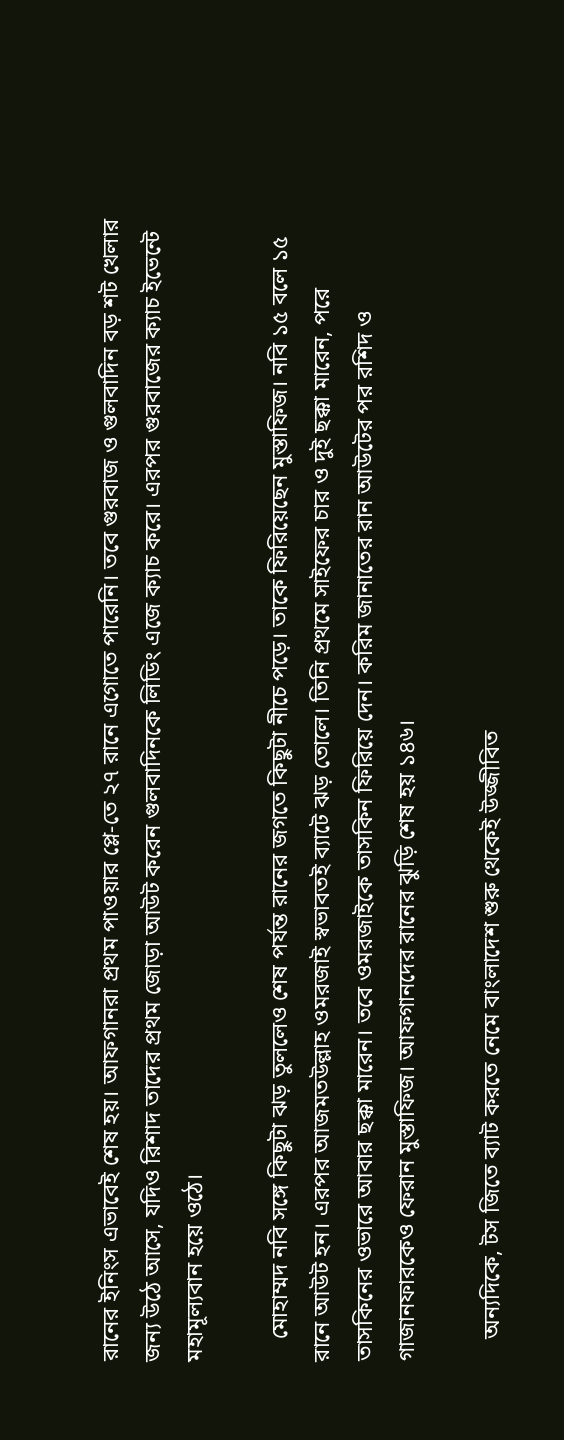রানের ইনিংস এভাবেই শেষ হয়। আফগানরা প্রথম পাওয়ার প্লে-তে ২৭ রানে এগোতে পারেনি। তবে গুরবাজ ও গুলবাদিন বড় শট খেলার জন্য উঠে আসে, যদিও রিশাদ তাদের প্রথম জোড়া আউট করেন গুলবাদিনকে লিডিং এজে ক্যাচ করে। এরপর গুরবাজের ক্যাচ ইভেন্টে মহামূল্যবান হয়ে ওঠে।

    মোহাম্মদ নবি সঙ্গে কিছুটা ঝড় তুললেও শেষ পর্যন্ত রানের জগতে কিছুটা নীচে পড়ে। তাকে ফিরিয়েছেন মুস্তাফিজ। নবি ১৫ বলে ১৫ রানে আউট হন। এরপর আজমতউল্লাহ ওমরজাই স্বভাবতই ব্যাটে ঝড় তোলে। তিনি প্রথমে সাইফের চার ও দুই ছক্কা মারেন, পরে তাসকিনের ওভারে আবার ছক্কা মারেন। তবে ওমরজাইকে তাসকিন ফিরিয়ে দেন। করিম জানাতের রান আউটের পর রশিদ ও গাজানফারকেও ফেরান মুস্তাফিজ। আফগানদের রানের ঝুড়ি শেষ হয় ১৪৬।

    অন্যদিকে, টস জিতে ব্যাট করতে নেমে বাংলাদেশ শুরু থেকেই উজ্জীবিত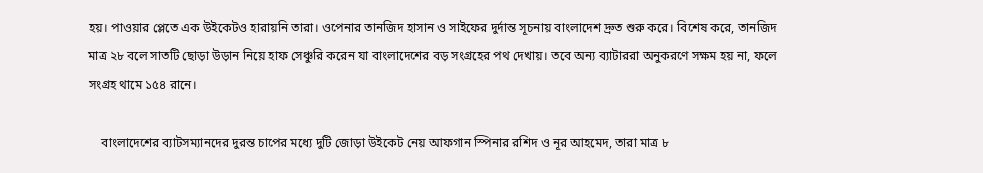হয়। পাওয়ার প্লেতে এক উইকেটও হারায়নি তারা। ওপেনার তানজিদ হাসান ও সাইফের দুর্দান্ত সূচনায় বাংলাদেশ দ্রুত শুরু করে। বিশেষ করে, তানজিদ মাত্র ২৮ বলে সাতটি ছোড়া উড়ান নিয়ে হাফ সেঞ্চুরি করেন যা বাংলাদেশের বড় সংগ্রহের পথ দেখায়। তবে অন্য ব্যাটাররা অনুকরণে সক্ষম হয় না, ফলে সংগ্রহ থামে ১৫৪ রানে।

    বাংলাদেশের ব্যাটসম্যানদের দুরন্ত চাপের মধ্যে দুটি জোড়া উইকেট নেয় আফগান স্পিনার রশিদ ও নূর আহমেদ, তারা মাত্র ৮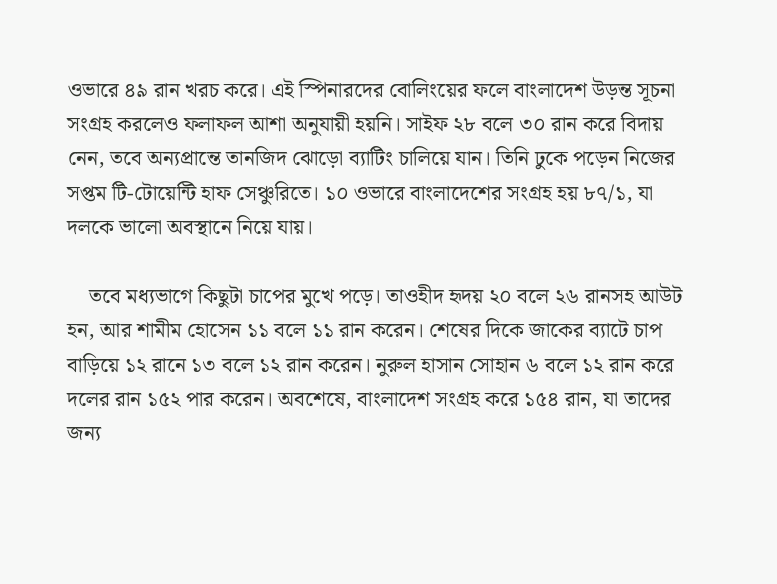ওভারে ৪৯ রান খরচ করে। এই স্পিনারদের বোলিংয়ের ফলে বাংলাদেশ উড়ন্ত সূচনা সংগ্রহ করলেও ফলাফল আশা অনুযায়ী হয়নি। সাইফ ২৮ বলে ৩০ রান করে বিদায় নেন, তবে অন্যপ্রান্তে তানজিদ ঝোড়ো ব্যাটিং চালিয়ে যান। তিনি ঢুকে পড়েন নিজের সপ্তম টি-টোয়েন্টি হাফ সেঞ্চুরিতে। ১০ ওভারে বাংলাদেশের সংগ্রহ হয় ৮৭/১, যা দলকে ভালো অবস্থানে নিয়ে যায়।

    তবে মধ্যভাগে কিছুটা চাপের মুখে পড়ে। তাওহীদ হৃদয় ২০ বলে ২৬ রানসহ আউট হন, আর শামীম হোসেন ১১ বলে ১১ রান করেন। শেষের দিকে জাকের ব্যাটে চাপ বাড়িয়ে ১২ রানে ১৩ বলে ১২ রান করেন। নুরুল হাসান সোহান ৬ বলে ১২ রান করে দলের রান ১৫২ পার করেন। অবশেষে, বাংলাদেশ সংগ্রহ করে ১৫৪ রান, যা তাদের জন্য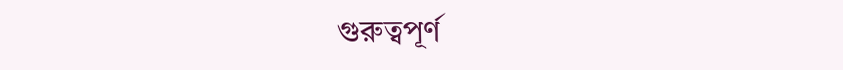গুরুত্বপূর্ণ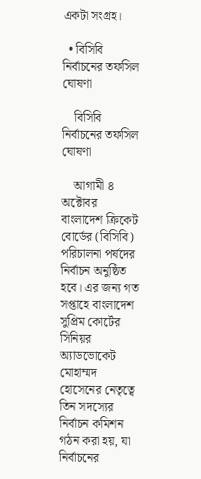একটা সংগ্রহ।

  • বিসিবি নির্বাচনের তফসিল ঘোষণা

    বিসিবি নির্বাচনের তফসিল ঘোষণা

    আগামী ৪ অক্টোবর বাংলাদেশ ক্রিকেট বোর্ডের (বিসিবি) পরিচালনা পর্ষদের নির্বাচন অনুষ্ঠিত হবে। এর জন্য গত সপ্তাহে বাংলাদেশ সুপ্রিম কোর্টের সিনিয়র অ্যাডভোকেট মোহাম্মদ হোসেনের নেতৃত্বে তিন সদস্যের নির্বাচন কমিশন গঠন করা হয়, যা নির্বাচনের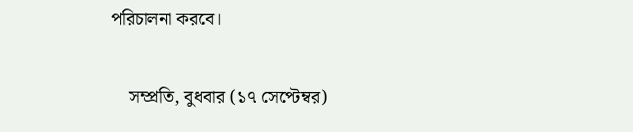পরিচালনা করবে।

    সম্প্রতি, বুধবার (১৭ সেপ্টেম্বর)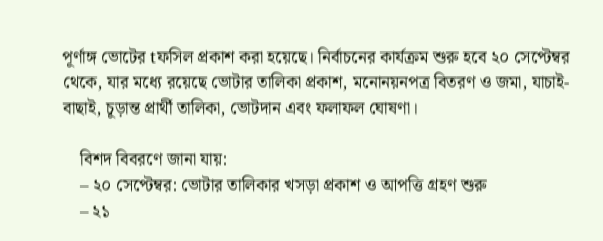পূর্ণাঙ্গ ভোটের tফসিল প্রকাশ করা হয়েছে। নির্বাচনের কার্যক্রম শুরু হবে ২০ সেপ্টেম্বর থেকে, যার মধ্যে রয়েছে ভোটার তালিকা প্রকাশ, মনোনয়নপত্র বিতরণ ও জমা, যাচাই-বাছাই, চূড়ান্ত প্রার্থী তালিকা, ভোটদান এবং ফলাফল ঘোষণা।

    বিশদ বিবরণে জানা যায়:
    – ২০ সেপ্টেম্বর: ভোটার তালিকার খসড়া প্রকাশ ও আপত্তি গ্রহণ শুরু
    – ২১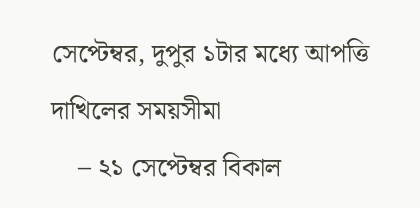সেপ্টেম্বর, দুপুর ১টার মধ্যে আপত্তি দাখিলের সময়সীমা
    – ২১ সেপ্টেম্বর বিকাল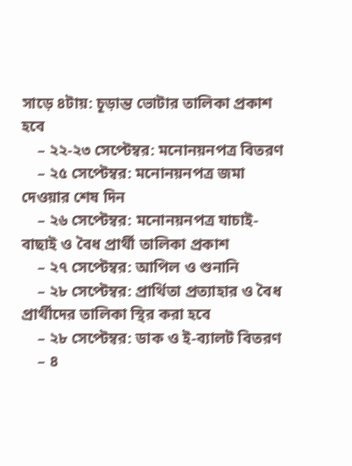সাড়ে ৪টায়: চূড়ান্ত ভোটার তালিকা প্রকাশ হবে
    – ২২-২৩ সেপ্টেম্বর: মনোনয়নপত্র বিতরণ
    – ২৫ সেপ্টেম্বর: মনোনয়নপত্র জমা দেওয়ার শেষ দিন
    – ২৬ সেপ্টেম্বর: মনোনয়নপত্র যাচাই-বাছাই ও বৈধ প্রার্থী তালিকা প্রকাশ
    – ২৭ সেপ্টেম্বর: আপিল ও শুনানি
    – ২৮ সেপ্টেম্বর: প্রার্থিতা প্রত্যাহার ও বৈধ প্রার্থীদের তালিকা স্থির করা হবে
    – ২৮ সেপ্টেম্বর: ডাক ও ই-ব্যালট বিতরণ
    – ৪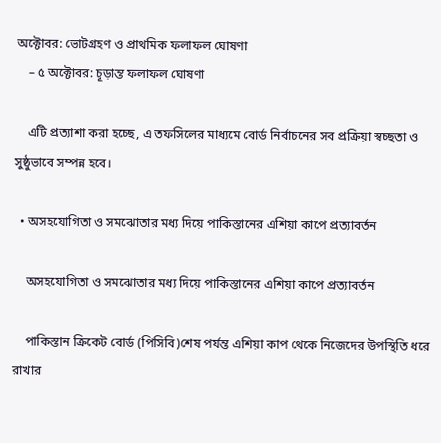অক্টোবর: ভোটগ্রহণ ও প্রাথমিক ফলাফল ঘোষণা
    – ৫ অক্টোবর: চূড়ান্ত ফলাফল ঘোষণা

    এটি প্রত্যাশা করা হচ্ছে, এ তফসিলের মাধ্যমে বোর্ড নির্বাচনের সব প্রক্রিয়া স্বচ্ছতা ও সুষ্ঠুভাবে সম্পন্ন হবে।

  • অসহযোগিতা ও সমঝোতার মধ্য দিয়ে পাকিস্তানের এশিয়া কাপে প্রত্যাবর্তন

    অসহযোগিতা ও সমঝোতার মধ্য দিয়ে পাকিস্তানের এশিয়া কাপে প্রত্যাবর্তন

    পাকিস্তান ক্রিকেট বোর্ড (পিসিবি)শেষ পর্যন্ত এশিয়া কাপ থেকে নিজেদের উপস্থিতি ধরে রাখার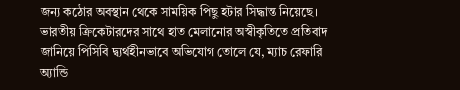জন্য কঠোর অবস্থান থেকে সাময়িক পিছু হটার সিদ্ধান্ত নিয়েছে। ভারতীয় ক্রিকেটারদের সাথে হাত মেলানোর অস্বীকৃতিতে প্রতিবাদ জানিয়ে পিসিবি দ্ব্যর্থহীনভাবে অভিযোগ তোলে যে, ম্যাচ রেফারি অ্যান্ডি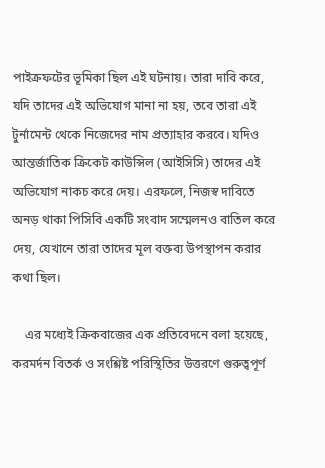পাইক্রফটের ভূমিকা ছিল এই ঘটনায়। তারা দাবি করে, যদি তাদের এই অভিযোগ মানা না হয়, তবে তারা এই টুর্নামেন্ট থেকে নিজেদের নাম প্রত্যাহার করবে। যদিও আন্তর্জাতিক ক্রিকেট কাউন্সিল (আইসিসি) তাদের এই অভিযোগ নাকচ করে দেয়। এরফলে, নিজস্ব দাবিতে অনড় থাকা পিসিবি একটি সংবাদ সম্মেলনও বাতিল করে দেয়, যেখানে তারা তাদের মূল বক্তব্য উপস্থাপন করার কথা ছিল।

    এর মধ্যেই ক্রিকবাজের এক প্রতিবেদনে বলা হয়েছে, করমর্দন বিতর্ক ও সংশ্লিষ্ট পরিস্থিতির উত্তরণে গুরুত্বপূর্ণ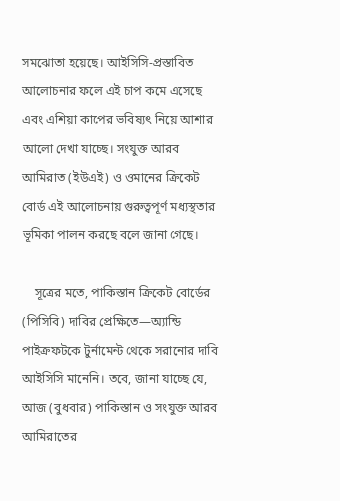সমঝোতা হয়েছে। আইসিসি-প্রস্তাবিত আলোচনার ফলে এই চাপ কমে এসেছে এবং এশিয়া কাপের ভবিষ্যৎ নিয়ে আশার আলো দেখা যাচ্ছে। সংযুক্ত আরব আমিরাত (ইউএই) ও ওমানের ক্রিকেট বোর্ড এই আলোচনায় গুরুত্বপূর্ণ মধ্যস্থতার ভূমিকা পালন করছে বলে জানা গেছে।

    সূত্রের মতে, পাকিস্তান ক্রিকেট বোর্ডের (পিসিবি) দাবির প্রেক্ষিতে—অ্যান্ডি পাইক্রফটকে টুর্নামেন্ট থেকে সরানোর দাবি আইসিসি মানেনি। তবে, জানা যাচ্ছে যে, আজ (বুধবার) পাকিস্তান ও সংযুক্ত আরব আমিরাতের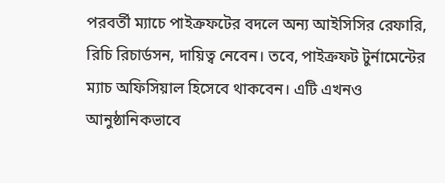পরবর্তী ম্যাচে পাইক্রফটের বদলে অন্য আইসিসির রেফারি, রিচি রিচার্ডসন, দায়িত্ব নেবেন। তবে, পাইক্রফট টুর্নামেন্টের ম্যাচ অফিসিয়াল হিসেবে থাকবেন। এটি এখনও আনুষ্ঠানিকভাবে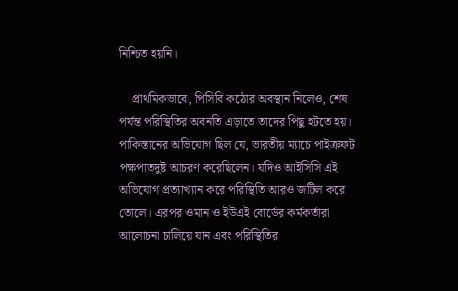নিশ্চিত হয়নি।

    প্রাথমিকভাবে, পিসিবি কঠোর অবস্থান নিলেও, শেষ পর্যন্ত পরিস্থিতির অবনতি এড়াতে তাদের পিছু হটতে হয়। পাকিস্তানের অভিযোগ ছিল যে, ভারতীয় ম্যাচে পাইক্রফট পক্ষপাতদুষ্ট আচরণ করেছিলেন। যদিও আইসিসি এই অভিযোগ প্রত্যাখ্যান করে পরিস্থিতি আরও জটিল করে তোলে। এরপর ওমান ও ইউএই বোর্ডের কর্মকর্তারা আলোচনা চালিয়ে যান এবং পরিস্থিতির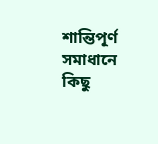শান্তিপূর্ণ সমাধানে কিছু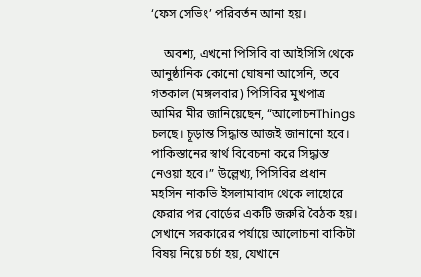‘ফেস সেভিং’ পরিবর্তন আনা হয়।

    অবশ্য, এখনো পিসিবি বা আইসিসি থেকে আনুষ্ঠানিক কোনো ঘোষনা আসেনি, তবে গতকাল (মঙ্গলবার) পিসিবির মুখপাত্র আমির মীর জানিয়েছেন, “আলোচনThings চলছে। চূড়ান্ত সিদ্ধান্ত আজই জানানো হবে। পাকিস্তানের স্বার্থ বিবেচনা করে সিদ্ধান্ত নেওয়া হবে।” উল্লেখ্য, পিসিবির প্রধান মহসিন নাকভি ইসলামাবাদ থেকে লাহোরে ফেরার পর বোর্ডের একটি জরুরি বৈঠক হয়। সেখানে সরকারের পর্যায়ে আলোচনা বাকিটা বিষয় নিয়ে চর্চা হয়, যেখানে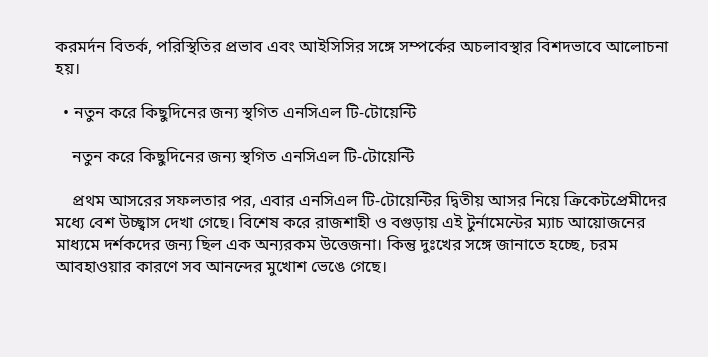করমর্দন বিতর্ক, পরিস্থিতির প্রভাব এবং আইসিসির সঙ্গে সম্পর্কের অচলাবস্থার বিশদভাবে আলোচনা হয়।

  • নতুন করে কিছুদিনের জন্য স্থগিত এনসিএল টি-টোয়েন্টি

    নতুন করে কিছুদিনের জন্য স্থগিত এনসিএল টি-টোয়েন্টি

    প্রথম আসরের সফলতার পর, এবার এনসিএল টি-টোয়েন্টির দ্বিতীয় আসর নিয়ে ক্রিকেটপ্রেমীদের মধ্যে বেশ উচ্ছ্বাস দেখা গেছে। বিশেষ করে রাজশাহী ও বগুড়ায় এই টুর্নামেন্টের ম্যাচ আয়োজনের মাধ্যমে দর্শকদের জন্য ছিল এক অন্যরকম উত্তেজনা। কিন্তু দুঃখের সঙ্গে জানাতে হচ্ছে, চরম আবহাওয়ার কারণে সব আনন্দের মুখোশ ভেঙে গেছে।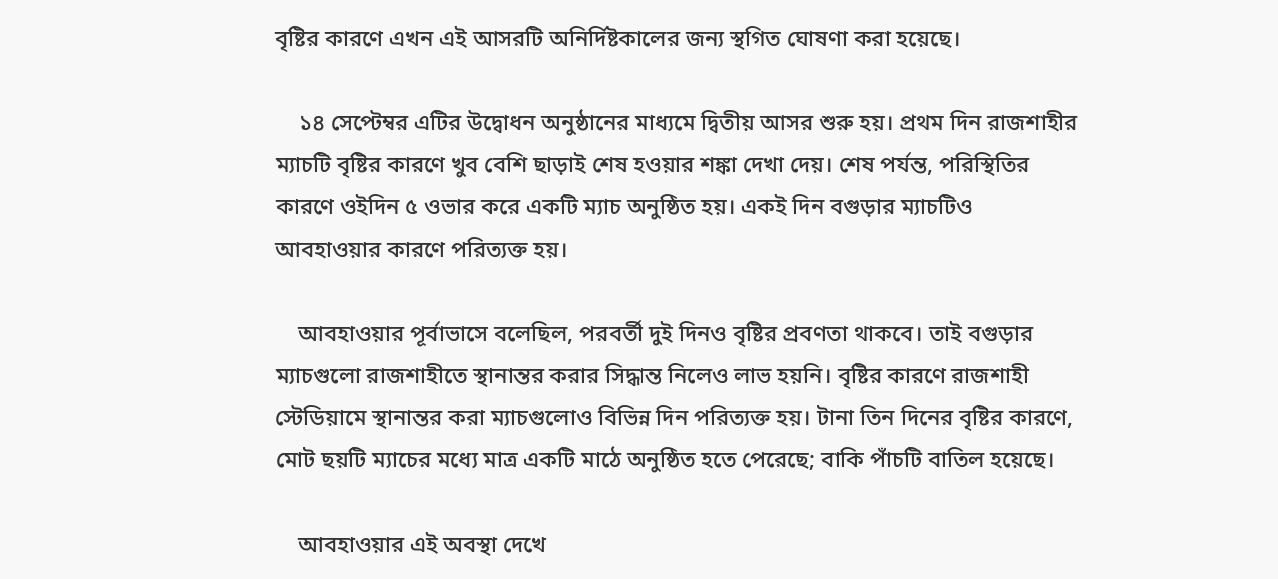বৃষ্টির কারণে এখন এই আসরটি অনির্দিষ্টকালের জন্য স্থগিত ঘোষণা করা হয়েছে।

    ১৪ সেপ্টেম্বর এটির উদ্বোধন অনুষ্ঠানের মাধ্যমে দ্বিতীয় আসর শুরু হয়। প্রথম দিন রাজশাহীর ম্যাচটি বৃষ্টির কারণে খুব বেশি ছাড়াই শেষ হওয়ার শঙ্কা দেখা দেয়। শেষ পর্যন্ত, পরিস্থিতির কারণে ওইদিন ৫ ওভার করে একটি ম্যাচ অনুষ্ঠিত হয়। একই দিন বগুড়ার ম্যাচটিও আবহাওয়ার কারণে পরিত্যক্ত হয়।

    আবহাওয়ার পূর্বাভাসে বলেছিল, পরবর্তী দুই দিনও বৃষ্টির প্রবণতা থাকবে। তাই বগুড়ার ম্যাচগুলো রাজশাহীতে স্থানান্তর করার সিদ্ধান্ত নিলেও লাভ হয়নি। বৃষ্টির কারণে রাজশাহী স্টেডিয়ামে স্থানান্তর করা ম্যাচগুলোও বিভিন্ন দিন পরিত্যক্ত হয়। টানা তিন দিনের বৃষ্টির কারণে, মোট ছয়টি ম্যাচের মধ্যে মাত্র একটি মাঠে অনুষ্ঠিত হতে পেরেছে; বাকি পাঁচটি বাতিল হয়েছে।

    আবহাওয়ার এই অবস্থা দেখে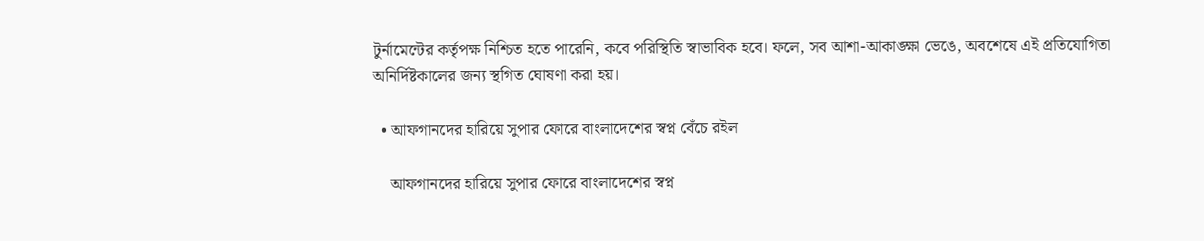টুর্নামেন্টের কর্তৃপক্ষ নিশ্চিত হতে পারেনি, কবে পরিস্থিতি স্বাভাবিক হবে। ফলে, সব আশা-আকাঙ্ক্ষা ভেঙে, অবশেষে এই প্রতিযোগিতা অনির্দিষ্টকালের জন্য স্থগিত ঘোষণা করা হয়।

  • আফগানদের হারিয়ে সুপার ফোরে বাংলাদেশের স্বপ্ন বেঁচে রইল

    আফগানদের হারিয়ে সুপার ফোরে বাংলাদেশের স্বপ্ন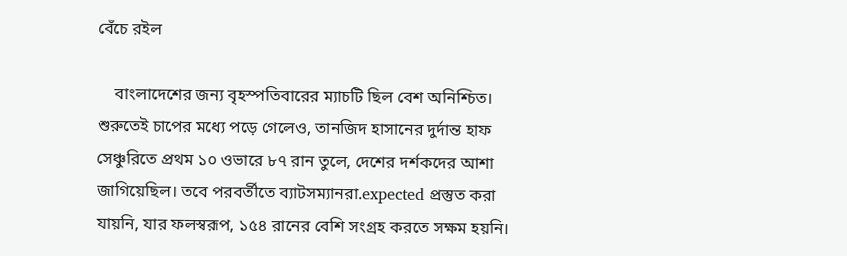বেঁচে রইল

    বাংলাদেশের জন্য বৃহস্পতিবারের ম্যাচটি ছিল বেশ অনিশ্চিত। শুরুতেই চাপের মধ্যে পড়ে গেলেও, তানজিদ হাসানের দুর্দান্ত হাফ সেঞ্চুরিতে প্রথম ১০ ওভারে ৮৭ রান তুলে, দেশের দর্শকদের আশা জাগিয়েছিল। তবে পরবর্তীতে ব্যাটসম্যানরা.expected প্রস্তুত করা যায়নি, যার ফলস্বরূপ, ১৫৪ রানের বেশি সংগ্রহ করতে সক্ষম হয়নি।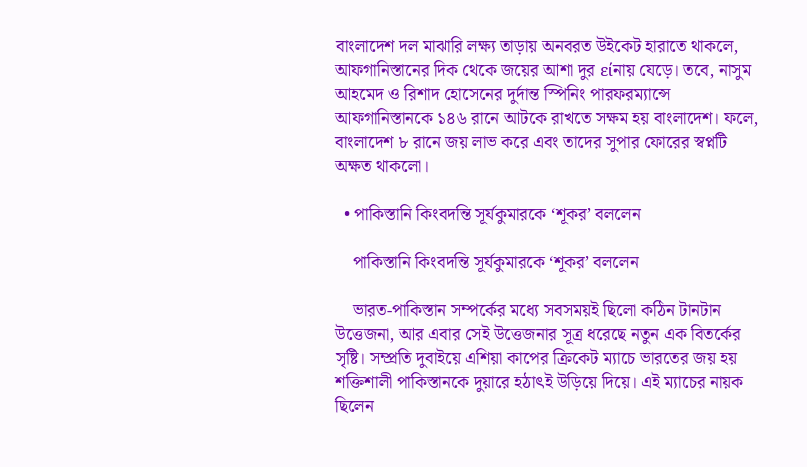বাংলাদেশ দল মাঝারি লক্ষ্য তাড়ায় অনবরত উইকেট হারাতে থাকলে, আফগানিস্তানের দিক থেকে জয়ের আশা দুর είনায় যেড়ে। তবে, নাসুম আহমেদ ও রিশাদ হোসেনের দুর্দান্ত স্পিনিং পারফরম্যান্সে আফগানিস্তানকে ১৪৬ রানে আটকে রাখতে সক্ষম হয় বাংলাদেশ। ফলে, বাংলাদেশ ৮ রানে জয় লাভ করে এবং তাদের সুপার ফোরের স্বপ্নটি অক্ষত থাকলো।

  • পাকিস্তানি কিংবদন্তি সূর্যকুমারকে ‘শূকর’ বললেন

    পাকিস্তানি কিংবদন্তি সূর্যকুমারকে ‘শূকর’ বললেন

    ভারত-পাকিস্তান সম্পর্কের মধ্যে সবসময়ই ছিলো কঠিন টানটান উত্তেজনা, আর এবার সেই উত্তেজনার সূত্র ধরেছে নতুন এক বিতর্কের সৃষ্টি। সম্প্রতি দুবাইয়ে এশিয়া কাপের ক্রিকেট ম্যাচে ভারতের জয় হয় শক্তিশালী পাকিস্তানকে দুয়ারে হঠাৎই উড়িয়ে দিয়ে। এই ম্যাচের নায়ক ছিলেন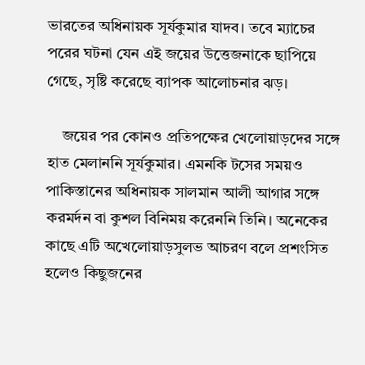ভারতের অধিনায়ক সূর্যকুমার যাদব। তবে ম্যাচের পরের ঘটনা যেন এই জয়ের উত্তেজনাকে ছাপিয়ে গেছে, সৃষ্টি করেছে ব্যাপক আলোচনার ঝড়।

    জয়ের পর কোনও প্রতিপক্ষের খেলোয়াড়দের সঙ্গে হাত মেলাননি সূর্যকুমার। এমনকি টসের সময়ও পাকিস্তানের অধিনায়ক সালমান আলী আগার সঙ্গে করমর্দন বা কুশল বিনিময় করেননি তিনি। অনেকের কাছে এটি অখেলোয়াড়সুলভ আচরণ বলে প্রশংসিত হলেও কিছুজনের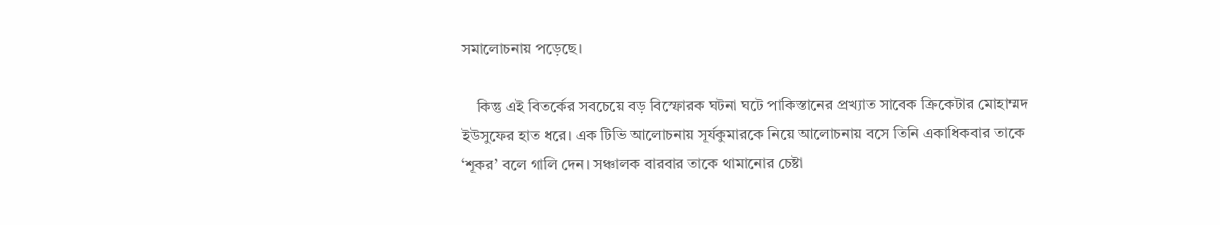সমালোচনায় পড়েছে।

    কিন্তু এই বিতর্কের সবচেয়ে বড় বিস্ফোরক ঘটনা ঘটে পাকিস্তানের প্রখ্যাত সাবেক ক্রিকেটার মোহাম্মদ ইউসুফের হাত ধরে। এক টিভি আলোচনায় সূর্যকুমারকে নিয়ে আলোচনায় বসে তিনি একাধিকবার তাকে ‘শূকর’ বলে গালি দেন। সঞ্চালক বারবার তাকে থামানোর চেষ্টা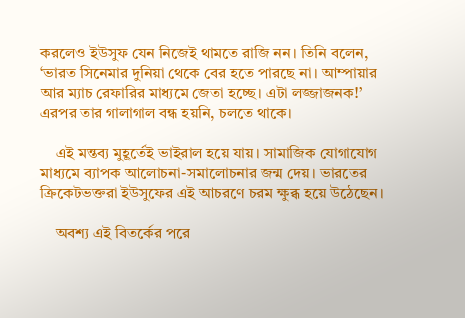করলেও ইউসুফ যেন নিজেই থামতে রাজি নন। তিনি বলেন, ‘ভারত সিনেমার দুনিয়া থেকে বের হতে পারছে না। আম্পায়ার আর ম্যাচ রেফারির মাধ্যমে জেতা হচ্ছে। এটা লজ্জাজনক!’ এরপর তার গালাগাল বন্ধ হয়নি, চলতে থাকে।

    এই মন্তব্য মুহূর্তেই ভাইরাল হয়ে যায়। সামাজিক যোগাযোগ মাধ্যমে ব্যাপক আলোচনা-সমালোচনার জন্ম দেয়। ভারতের ক্রিকেটভক্তরা ইউসুফের এই আচরণে চরম ক্ষুব্ধ হয়ে উঠেছেন।

    অবশ্য এই বিতর্কের পরে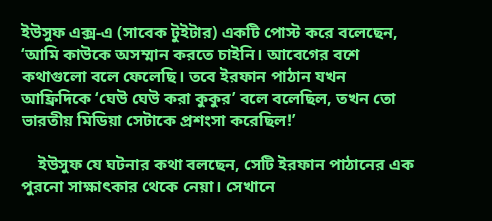ইউসুফ এক্স-এ (সাবেক টুইটার) একটি পোস্ট করে বলেছেন, ‘আমি কাউকে অসম্মান করতে চাইনি। আবেগের বশে কথাগুলো বলে ফেলেছি। তবে ইরফান পাঠান যখন আফ্রিদিকে ‘ঘেউ ঘেউ করা কুকুর’ বলে বলেছিল, তখন তো ভারতীয় মিডিয়া সেটাকে প্রশংসা করেছিল!’

    ইউসুফ যে ঘটনার কথা বলছেন, সেটি ইরফান পাঠানের এক পুরনো সাক্ষাৎকার থেকে নেয়া। সেখানে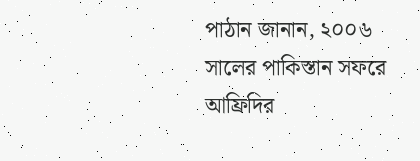পাঠান জানান, ২০০৬ সালের পাকিস্তান সফরে আফ্রিদির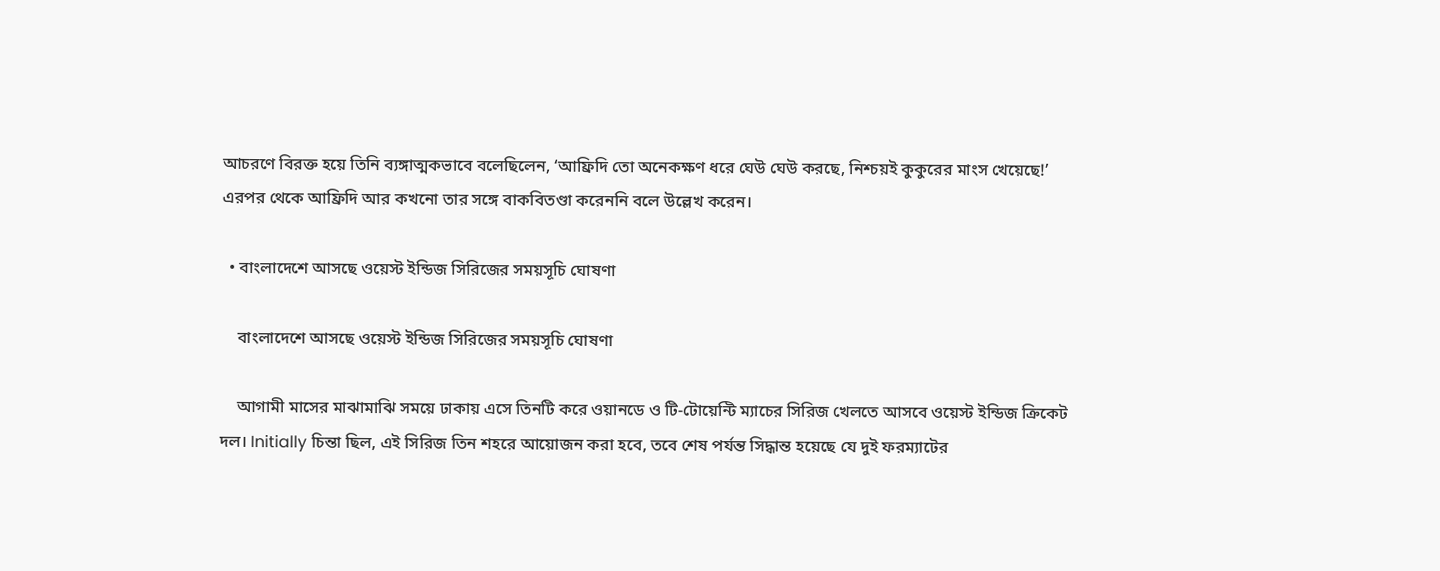আচরণে বিরক্ত হয়ে তিনি ব্যঙ্গাত্মকভাবে বলেছিলেন, ‘আফ্রিদি তো অনেকক্ষণ ধরে ঘেউ ঘেউ করছে, নিশ্চয়ই কুকুরের মাংস খেয়েছে!’ এরপর থেকে আফ্রিদি আর কখনো তার সঙ্গে বাকবিতণ্ডা করেননি বলে উল্লেখ করেন।

  • বাংলাদেশে আসছে ওয়েস্ট ইন্ডিজ সিরিজের সময়সূচি ঘোষণা

    বাংলাদেশে আসছে ওয়েস্ট ইন্ডিজ সিরিজের সময়সূচি ঘোষণা

    আগামী মাসের মাঝামাঝি সময়ে ঢাকায় এসে তিনটি করে ওয়ানডে ও টি-টোয়েন্টি ম্যাচের সিরিজ খেলতে আসবে ওয়েস্ট ইন্ডিজ ক্রিকেট দল। Initially চিন্তা ছিল, এই সিরিজ তিন শহরে আয়োজন করা হবে, তবে শেষ পর্যন্ত সিদ্ধান্ত হয়েছে যে দুই ফরম্যাটের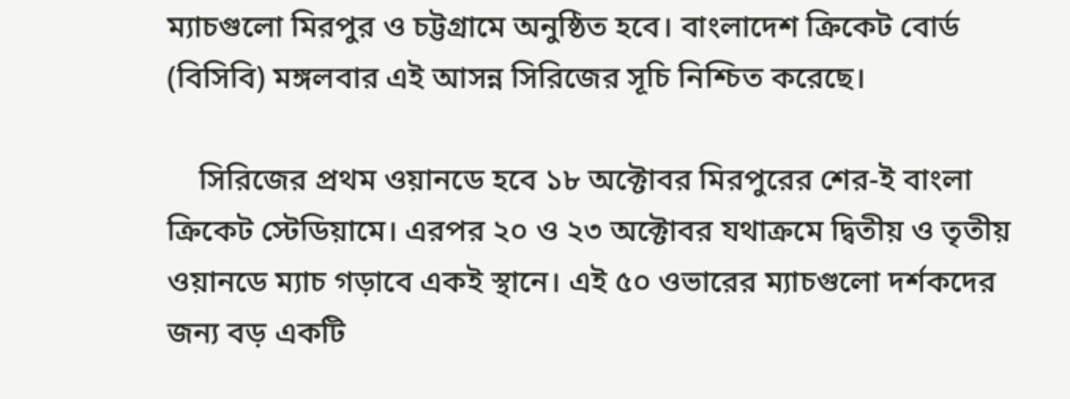ম্যাচগুলো মিরপুর ও চট্টগ্রামে অনুষ্ঠিত হবে। বাংলাদেশ ক্রিকেট বোর্ড (বিসিবি) মঙ্গলবার এই আসন্ন সিরিজের সূচি নিশ্চিত করেছে।

    সিরিজের প্রথম ওয়ানডে হবে ১৮ অক্টোবর মিরপুরের শের-ই বাংলা ক্রিকেট স্টেডিয়ামে। এরপর ২০ ও ২৩ অক্টোবর যথাক্রমে দ্বিতীয় ও তৃতীয় ওয়ানডে ম্যাচ গড়াবে একই স্থানে। এই ৫০ ওভারের ম্যাচগুলো দর্শকদের জন্য বড় একটি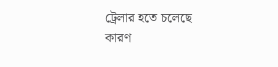ট্রেলার হতে চলেছে কারণ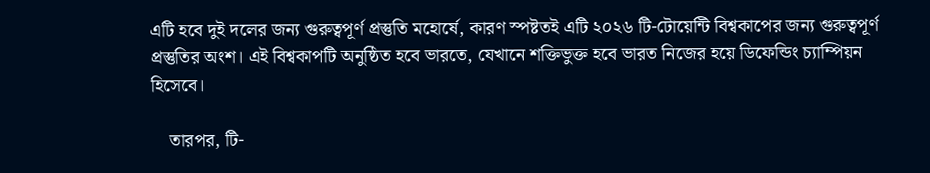এটি হবে দুই দলের জন্য গুরুত্বপূর্ণ প্রস্তুতি মহোর্ষে, কারণ স্পষ্টতই এটি ২০২৬ টি-টোয়েন্টি বিশ্বকাপের জন্য গুরুত্বপূর্ণ প্রস্তুতির অংশ। এই বিশ্বকাপটি অনুষ্ঠিত হবে ভারতে, যেখানে শক্তিভুক্ত হবে ভারত নিজের হয়ে ডিফেন্ডিং চ্যাম্পিয়ন হিসেবে।

    তারপর, টি-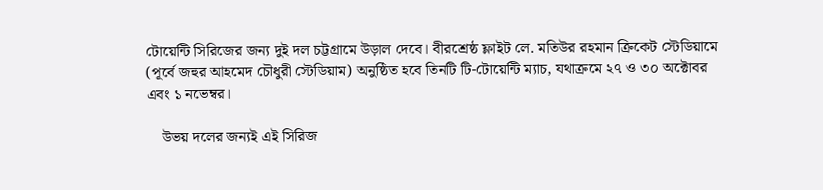টোয়েন্টি সিরিজের জন্য দুই দল চট্টগ্রামে উড়াল দেবে। বীরশ্রেষ্ঠ ফ্লাইট লে. মতিউর রহমান ক্রিকেট স্টেডিয়ামে (পূর্বে জহুর আহমেদ চৌধুরী স্টেডিয়াম) অনুষ্ঠিত হবে তিনটি টি-টোয়েন্টি ম্যাচ, যথাক্রমে ২৭ ও ৩০ অক্টোবর এবং ১ নভেম্বর।

    উভয় দলের জন্যই এই সিরিজ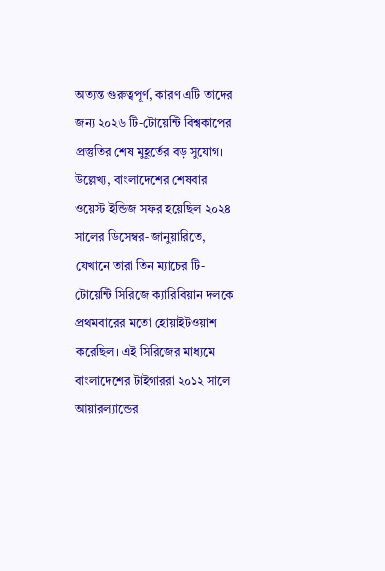অত্যন্ত গুরুত্বপূর্ণ, কারণ এটি তাদের জন্য ২০২৬ টি-টোয়েন্টি বিশ্বকাপের প্রস্তুতির শেষ মুহূর্তের বড় সুযোগ। উল্লেখ্য, বাংলাদেশের শেষবার ওয়েস্ট ইন্ডিজ সফর হয়েছিল ২০২৪ সালের ডিসেম্বর-জানুয়ারিতে, যেখানে তারা তিন ম্যাচের টি-টোয়েন্টি সিরিজে ক্যারিবিয়ান দলকে প্রথমবারের মতো হোয়াইটওয়াশ করেছিল। এই সিরিজের মাধ্যমে বাংলাদেশের টাইগাররা ২০১২ সালে আয়ারল্যান্ডের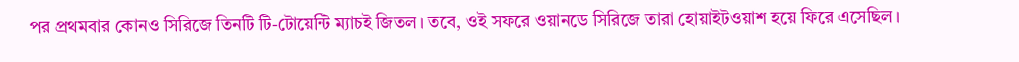পর প্রথমবার কোনও সিরিজে তিনটি টি-টোয়েন্টি ম্যাচই জিতল। তবে, ওই সফরে ওয়ানডে সিরিজে তারা হোয়াইটওয়াশ হয়ে ফিরে এসেছিল।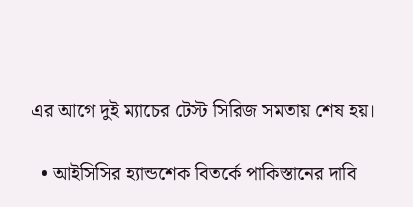এর আগে দুই ম্যাচের টেস্ট সিরিজ সমতায় শেষ হয়।

  • আইসিসির হ্যান্ডশেক বিতর্কে পাকিস্তানের দাবি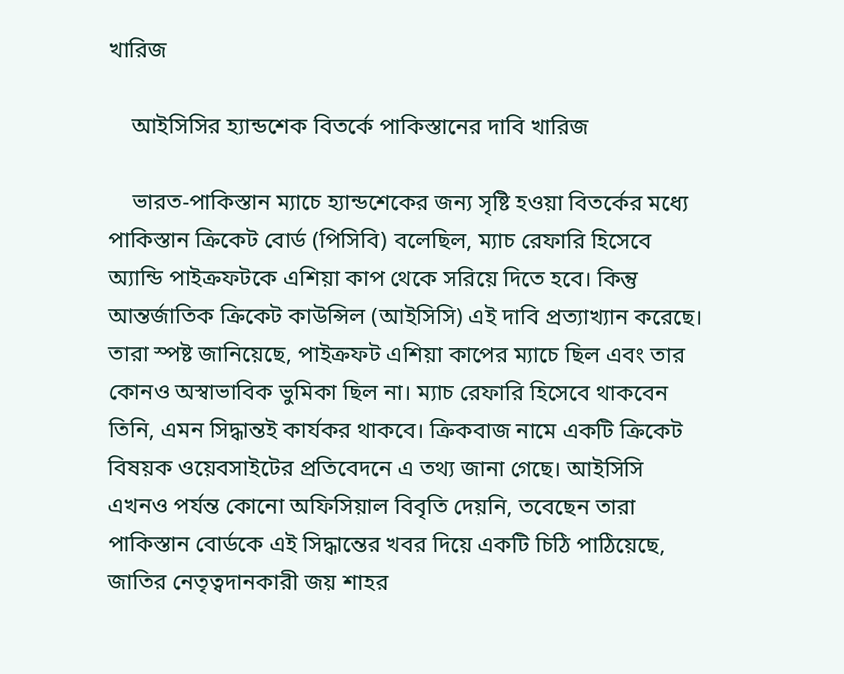খারিজ

    আইসিসির হ্যান্ডশেক বিতর্কে পাকিস্তানের দাবি খারিজ

    ভারত-পাকিস্তান ম্যাচে হ্যান্ডশেকের জন্য সৃষ্টি হওয়া বিতর্কের মধ্যে পাকিস্তান ক্রিকেট বোর্ড (পিসিবি) বলেছিল, ম্যাচ রেফারি হিসেবে অ্যান্ডি পাইক্রফটকে এশিয়া কাপ থেকে সরিয়ে দিতে হবে। কিন্তু আন্তর্জাতিক ক্রিকেট কাউন্সিল (আইসিসি) এই দাবি প্রত্যাখ্যান করেছে। তারা স্পষ্ট জানিয়েছে, পাইক্রফট এশিয়া কাপের ম্যাচে ছিল এবং তার কোনও অস্বাভাবিক ভুমিকা ছিল না। ম্যাচ রেফারি হিসেবে থাকবেন তিনি, এমন সিদ্ধান্তই কার্যকর থাকবে। ক্রিকবাজ নামে একটি ক্রিকেট বিষয়ক ওয়েবসাইটের প্রতিবেদনে এ তথ্য জানা গেছে। আইসিসি এখনও পর্যন্ত কোনো অফিসিয়াল বিবৃতি দেয়নি, তবেছেন তারা পাকিস্তান বোর্ডকে এই সিদ্ধান্তের খবর দিয়ে একটি চিঠি পাঠিয়েছে, জাতির নেতৃত্বদানকারী জয় শাহর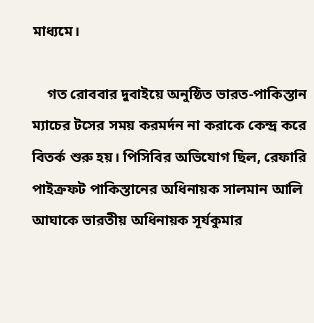মাধ্যমে।

    গত রোববার দুবাইয়ে অনুষ্ঠিত ভারত-পাকিস্তান ম্যাচের টসের সময় করমর্দন না করাকে কেন্দ্র করে বিতর্ক শুরু হয়। পিসিবির অভিযোগ ছিল, রেফারি পাইক্রফট পাকিস্তানের অধিনায়ক সালমান আলি আঘাকে ভারতীয় অধিনায়ক সূর্যকুমার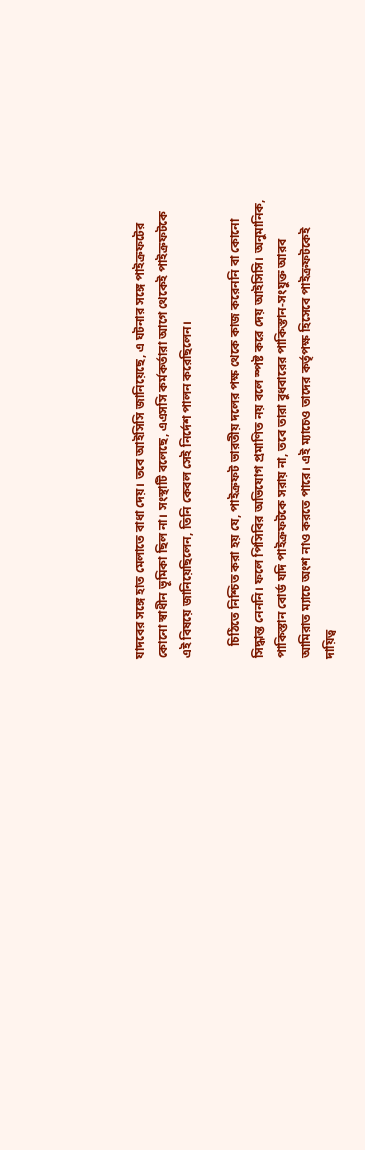যাদবের সঙ্গে হাত মেলাতে বাধা দেয়। তবে আইসিসি জানিয়েছে, এ ঘটনার সঙ্গে পাইক্রফটের কোনো স্বাধীন ভূমিকা ছিল না। সংস্থাটি বলেছে, এএসসি কর্মকর্তারা আগে থেকেই পাইক্রফটকে এই বিষয়ে জানিয়েছিলেন, তিনি কেবল সেই নির্দেশ পালন করেছিলেন।

    চিঠিতে নিশ্চিত করা হয় যে, পাইক্রফট ভারতীয় দলের পক্ষ থেকে কাজ করেননি বা কোনো সিদ্ধান্ত নেননি। ফলে পিসিবির অভিযোগ প্রমাণিত নয় বলে স্পষ্ট করে দেয় আইসিসি। অনুমানিক, পাকিস্তান বোর্ড যদি পাইক্রফটকে সরায় না, তবে তারা বুধবারের পাকিস্তান-সংযুক্ত আরব আমিরাত ম্যাচে অংশ নাও করতে পারে। এই ম্যাচেও তাদের কর্তৃপক্ষ হিসেবে পাইক্রফটকেই দায়িত্ব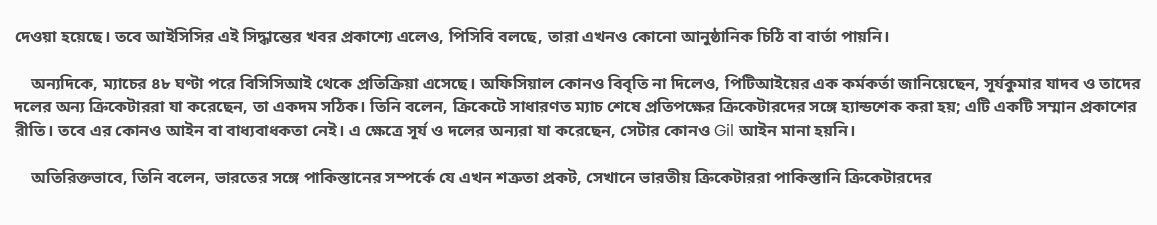দেওয়া হয়েছে। তবে আইসিসির এই সিদ্ধান্তের খবর প্রকাশ্যে এলেও, পিসিবি বলছে, তারা এখনও কোনো আনুষ্ঠানিক চিঠি বা বার্তা পায়নি।

    অন্যদিকে, ম্যাচের ৪৮ ঘণ্টা পরে বিসিসিআই থেকে প্রতিক্রিয়া এসেছে। অফিসিয়াল কোনও বিবৃতি না দিলেও, পিটিআইয়ের এক কর্মকর্তা জানিয়েছেন, সূর্যকুমার যাদব ও তাদের দলের অন্য ক্রিকেটাররা যা করেছেন, তা একদম সঠিক। তিনি বলেন, ক্রিকেটে সাধারণত ম্যাচ শেষে প্রতিপক্ষের ক্রিকেটারদের সঙ্গে হ্যান্ডশেক করা হয়; এটি একটি সম্মান প্রকাশের রীতি। তবে এর কোনও আইন বা বাধ্যবাধকতা নেই। এ ক্ষেত্রে সূর্য ও দলের অন্যরা যা করেছেন, সেটার কোনও Gil আইন মানা হয়নি।

    অতিরিক্তভাবে, তিনি বলেন, ভারতের সঙ্গে পাকিস্তানের সম্পর্কে যে এখন শত্রুতা প্রকট, সেখানে ভারতীয় ক্রিকেটাররা পাকিস্তানি ক্রিকেটারদের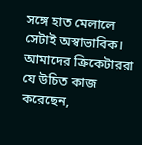সঙ্গে হাত মেলালে সেটাই অস্বাভাবিক। আমাদের ক্রিকেটাররা যে উচিত কাজ করেছেন,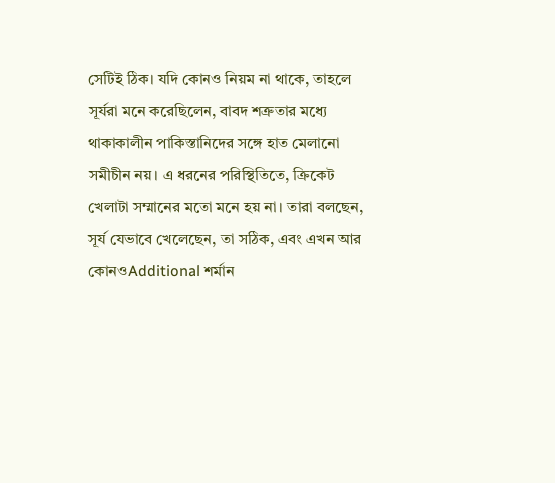সেটিই ঠিক। যদি কোনও নিয়ম না থাকে, তাহলে সূর্যরা মনে করেছিলেন, বাবদ শত্রুতার মধ্যে থাকাকালীন পাকিস্তানিদের সঙ্গে হাত মেলানো সমীচীন নয়। এ ধরনের পরিস্থিতিতে, ক্রিকেট খেলাটা সম্মানের মতো মনে হয় না। তারা বলছেন, সূর্য যেভাবে খেলেছেন, তা সঠিক, এবং এখন আর কোনওAdditional শর্মান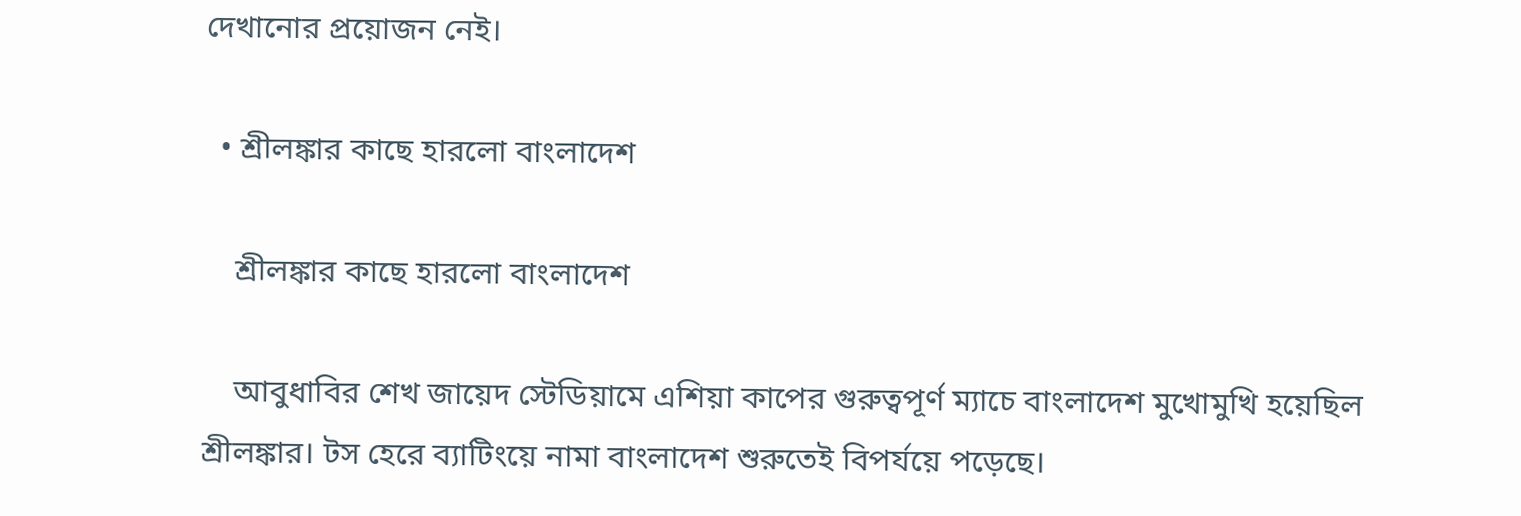দেখানোর প্রয়োজন নেই।

  • শ্রীলঙ্কার কাছে হারলো বাংলাদেশ

    শ্রীলঙ্কার কাছে হারলো বাংলাদেশ

    আবুধাবির শেখ জায়েদ স্টেডিয়ামে এশিয়া কাপের গুরুত্বপূর্ণ ম্যাচে বাংলাদেশ মুখোমুখি হয়েছিল শ্রীলঙ্কার। টস হেরে ব্যাটিংয়ে নামা বাংলাদেশ শুরুতেই বিপর্যয়ে পড়েছে।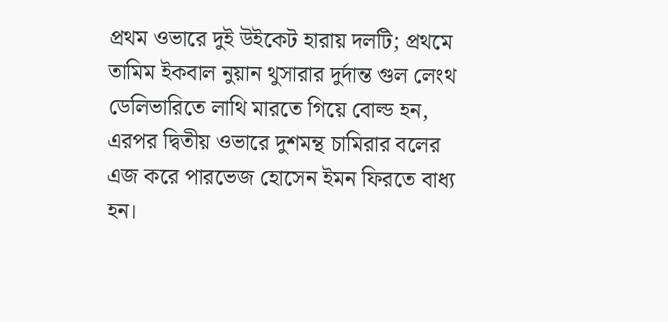প্রথম ওভারে দুই উইকেট হারায় দলটি; প্রথমে তামিম ইকবাল নুয়ান থুসারার দুর্দান্ত গুল লেংথ ডেলিভারিতে লাথি মারতে গিয়ে বোল্ড হন, এরপর দ্বিতীয় ওভারে দুশমন্থ চামিরার বলের এজ করে পারভেজ হোসেন ইমন ফিরতে বাধ্য হন।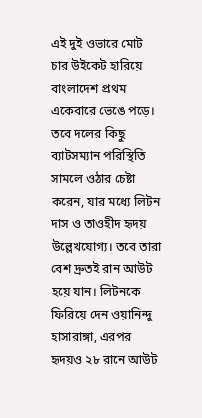এই দুই ওভারে মোট চার উইকেট হারিয়ে বাংলাদেশ প্রথম একেবারে ভেঙে পড়ে। তবে দলের কিছু ব্যাটসম্যান পরিস্থিতি সামলে ওঠার চেষ্টা করেন, যার মধ্যে লিটন দাস ও তাওহীদ হৃদয় উল্লেখযোগ্য। তবে তারা বেশ দ্রুতই রান আউট হয়ে যান। লিটনকে ফিরিয়ে দেন ওয়ানিন্দু হাসারাঙ্গা, এরপর হৃদয়ও ২৮ রানে আউট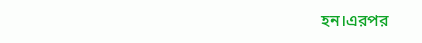হন।এরপর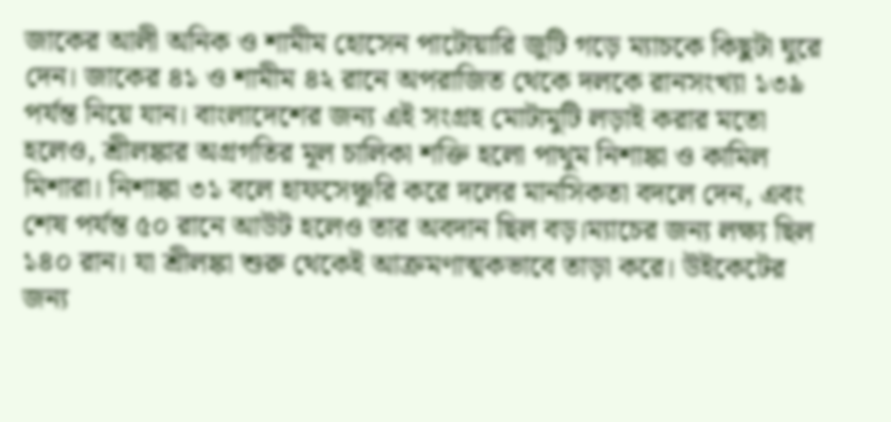জাকের আলী অনিক ও শামীম হোসেন পাটোয়ারি জুটি গড়ে ম্যাচকে কিছুটা ঘুরে দেন। জাকের ৪১ ও শামীম ৪২ রানে অপরাজিত থেকে দলকে রানসংখ্যা ১৩৯ পর্যন্ত নিয়ে যান। বাংলাদেশের জন্য এই সংগ্রহ মোটামুটি লড়াই করার মতো হলেও, শ্রীলঙ্কার অগ্রগতির মূল চালিকা শক্তি হলো পাথুম নিশাঙ্কা ও কামিল মিশারা। নিশাঙ্কা ৩১ বলে হাফসেঞ্চুরি করে দলের মানসিকতা বদলে দেন, এবং শেষ পর্যন্ত ৫০ রানে আউট হলেও তার অবদান ছিল বড়।ম্যাচের জন্য লক্ষ্য ছিল ১৪০ রান। যা শ্রীলঙ্কা শুরু থেকেই আক্রমণাত্মকভাবে তাড়া করে। উইকেটের জন্য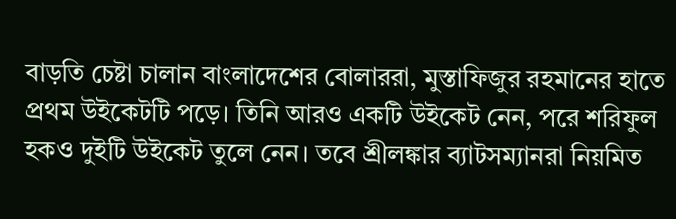বাড়তি চেষ্টা চালান বাংলাদেশের বোলাররা, মুস্তাফিজুর রহমানের হাতে প্রথম উইকেটটি পড়ে। তিনি আরও একটি উইকেট নেন, পরে শরিফুল হকও দুইটি উইকেট তুলে নেন। তবে শ্রীলঙ্কার ব্যাটসম্যানরা নিয়মিত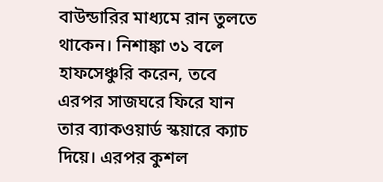বাউন্ডারির মাধ্যমে রান তুলতে থাকেন। নিশাঙ্কা ৩১ বলে হাফসেঞ্চুরি করেন, তবে এরপর সাজঘরে ফিরে যান তার ব্যাকওয়ার্ড স্কয়ারে ক্যাচ দিয়ে। এরপর কুশল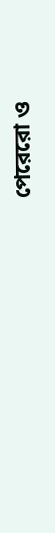পেরেরো ও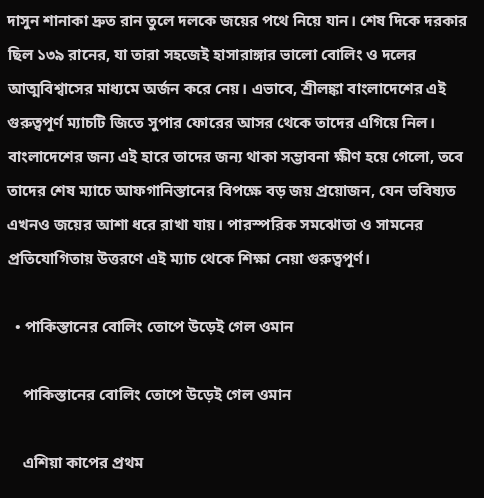দাসুন শানাকা দ্রুত রান তুলে দলকে জয়ের পথে নিয়ে যান। শেষ দিকে দরকার ছিল ১৩৯ রানের, যা তারা সহজেই হাসারাঙ্গার ভালো বোলিং ও দলের আত্মবিশ্বাসের মাধ্যমে অর্জন করে নেয়। এভাবে, শ্রীলঙ্কা বাংলাদেশের এই গুরুত্বপূর্ণ ম্যাচটি জিতে সুপার ফোরের আসর থেকে তাদের এগিয়ে নিল। বাংলাদেশের জন্য এই হারে তাদের জন্য থাকা সম্ভাবনা ক্ষীণ হয়ে গেলো, তবে তাদের শেষ ম্যাচে আফগানিস্তানের বিপক্ষে বড় জয় প্রয়োজন, যেন ভবিষ্যত এখনও জয়ের আশা ধরে রাখা যায়। পারস্পরিক সমঝোতা ও সামনের প্রতিযোগিতায় উত্তরণে এই ম্যাচ থেকে শিক্ষা নেয়া গুরুত্বপূর্ণ।

  • পাকিস্তানের বোলিং তোপে উড়েই গেল ওমান

    পাকিস্তানের বোলিং তোপে উড়েই গেল ওমান

    এশিয়া কাপের প্রথম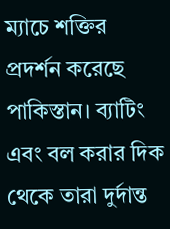ম্যাচে শক্তির প্রদর্শন করেছে পাকিস্তান। ব্যাটিং এবং বল করার দিক থেকে তারা দুর্দান্ত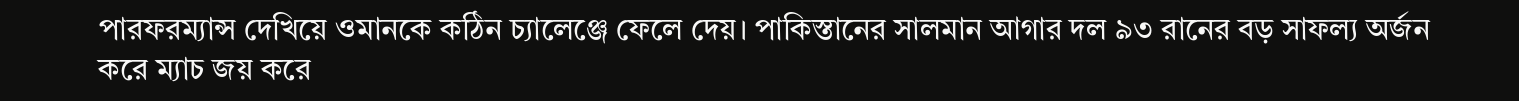পারফরম্যান্স দেখিয়ে ওমানকে কঠিন চ্যালেঞ্জে ফেলে দেয়। পাকিস্তানের সালমান আগার দল ৯৩ রানের বড় সাফল্য অর্জন করে ম্যাচ জয় করে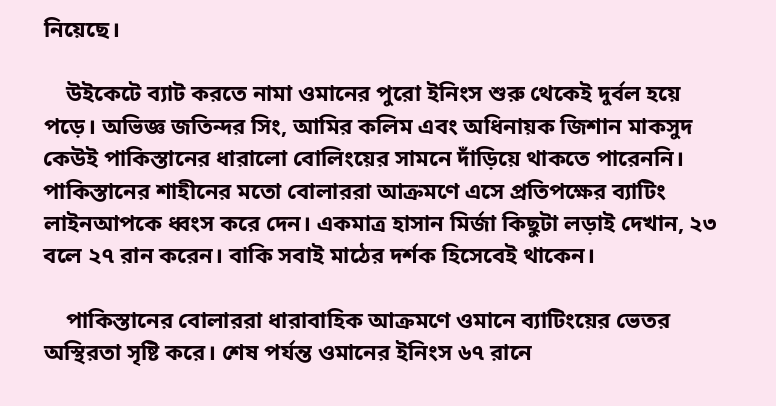নিয়েছে।

    উইকেটে ব্যাট করতে নামা ওমানের পুরো ইনিংস শুরু থেকেই দুর্বল হয়ে পড়ে। অভিজ্ঞ জতিন্দর সিং, আমির কলিম এবং অধিনায়ক জিশান মাকসুদ কেউই পাকিস্তানের ধারালো বোলিংয়ের সামনে দাঁড়িয়ে থাকতে পারেননি। পাকিস্তানের শাহীনের মতো বোলাররা আক্রমণে এসে প্রতিপক্ষের ব্যাটিং লাইনআপকে ধ্বংস করে দেন। একমাত্র হাসান মির্জা কিছুটা লড়াই দেখান, ২৩ বলে ২৭ রান করেন। বাকি সবাই মাঠের দর্শক হিসেবেই থাকেন।

    পাকিস্তানের বোলাররা ধারাবাহিক আক্রমণে ওমানে ব্যাটিংয়ের ভেতর অস্থিরতা সৃষ্টি করে। শেষ পর্যন্ত ওমানের ইনিংস ৬৭ রানে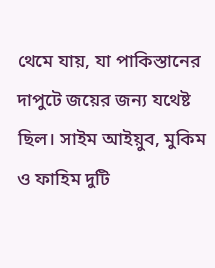থেমে যায়, যা পাকিস্তানের দাপুটে জয়ের জন্য যথেষ্ট ছিল। সাইম আইয়ুব, মুকিম ও ফাহিম দুটি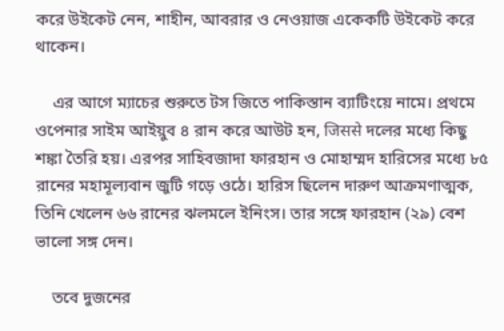করে উইকেট নেন, শাহীন, আবরার ও নেওয়াজ একেকটি উইকেট করে থাকেন।

    এর আগে ম্যাচের শুরুতে টস জিতে পাকিস্তান ব্যাটিংয়ে নামে। প্রথমে ওপেনার সাইম আইয়ুব ৪ রান করে আউট হন, जिससे দলের মধ্যে কিছু শঙ্কা তৈরি হয়। এরপর সাহিবজাদা ফারহান ও মোহাম্মদ হারিসের মধ্যে ৮৫ রানের মহামূল্যবান জুটি গড়ে ওঠে। হারিস ছিলেন দারুণ আক্রমণাত্মক, তিনি খেলেন ৬৬ রানের ঝলমলে ইনিংস। তার সঙ্গে ফারহান (২৯) বেশ ভালো সঙ্গ দেন।

    তবে দুজনের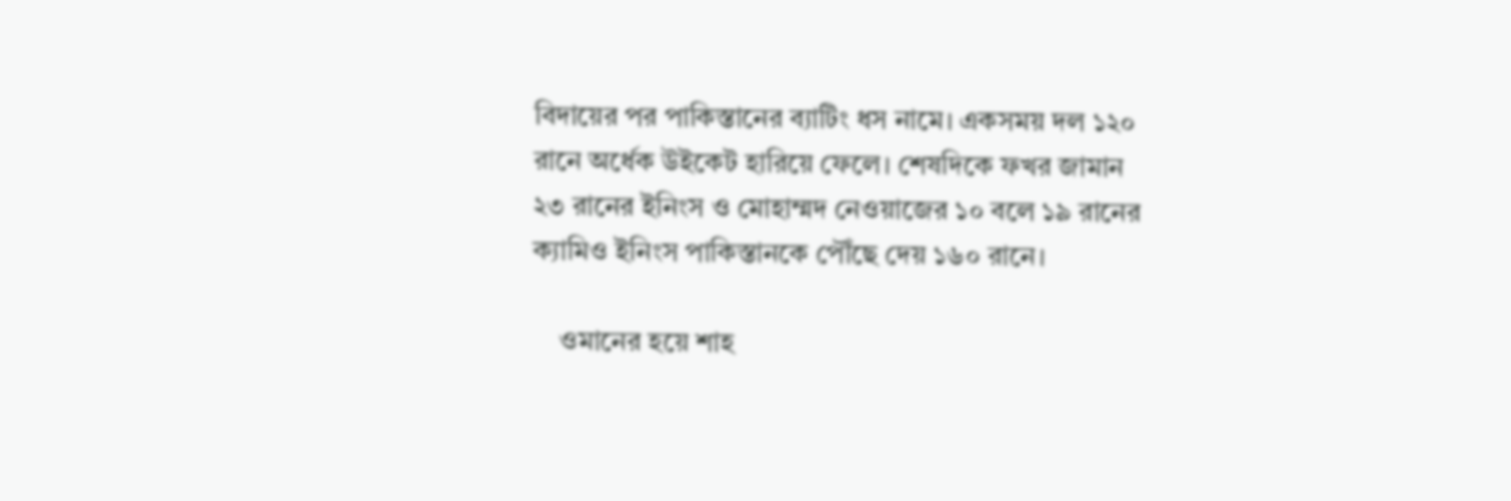বিদায়ের পর পাকিস্তানের ব্যাটিং ধস নামে। একসময় দল ১২০ রানে অর্ধেক উইকেট হারিয়ে ফেলে। শেষদিকে ফখর জামান ২৩ রানের ইনিংস ও মোহাম্মদ নেওয়াজের ১০ বলে ১৯ রানের ক্যামিও ইনিংস পাকিস্তানকে পৌঁছে দেয় ১৬০ রানে।

    ওমানের হয়ে শাহ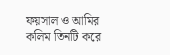ফয়সাল ও আমির কলিম তিনটি করে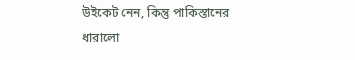উইকেট নেন, কিন্তু পাকিস্তানের ধারালো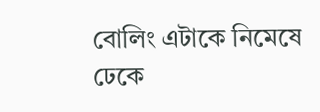বোলিং এটাকে নিমেষে ঢেকে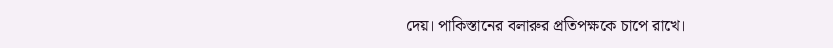দেয়। পাকিস্তানের বলারুর প্রতিপক্ষকে চাপে রাখে।